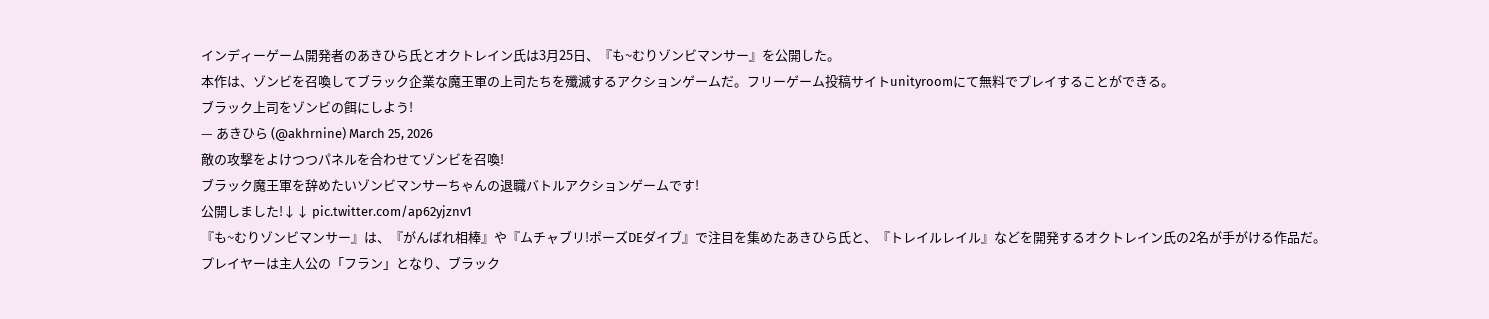インディーゲーム開発者のあきひら氏とオクトレイン氏は3月25日、『も~むりゾンビマンサー』を公開した。
本作は、ゾンビを召喚してブラック企業な魔王軍の上司たちを殲滅するアクションゲームだ。フリーゲーム投稿サイトunityroomにて無料でプレイすることができる。
ブラック上司をゾンビの餌にしよう!
— あきひら (@akhrnine) March 25, 2026
敵の攻撃をよけつつパネルを合わせてゾンビを召喚!
ブラック魔王軍を辞めたいゾンビマンサーちゃんの退職バトルアクションゲームです!
公開しました!↓↓ pic.twitter.com/ap62yjznv1
『も~むりゾンビマンサー』は、『がんばれ相棒』や『ムチャブリ!ポーズDEダイブ』で注目を集めたあきひら氏と、『トレイルレイル』などを開発するオクトレイン氏の2名が手がける作品だ。
プレイヤーは主人公の「フラン」となり、ブラック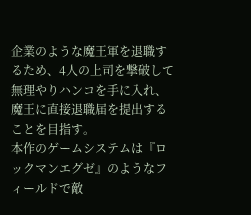企業のような魔王軍を退職するため、4人の上司を撃破して無理やりハンコを手に入れ、魔王に直接退職届を提出することを目指す。
本作のゲームシステムは『ロックマンエグゼ』のようなフィールドで敵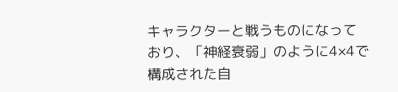キャラクターと戦うものになっており、「神経衰弱」のように4×4で構成された自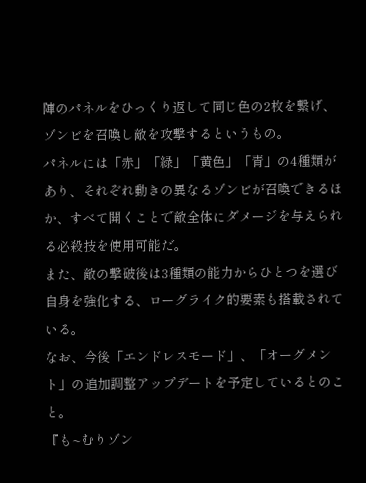陣のパネルをひっくり返して同じ色の2枚を繋げ、ゾンビを召喚し敵を攻撃するというもの。
パネルには「赤」「緑」「黄色」「青」の4種類があり、それぞれ動きの異なるゾンビが召喚できるほか、すべて開くことで敵全体にダメージを与えられる必殺技を使用可能だ。
また、敵の撃破後は3種類の能力からひとつを選び自身を強化する、ローグライク的要素も搭載されている。
なお、今後「エンドレスモード」、「オーグメント」の追加調整アップデートを予定しているとのこと。
『も~むりゾン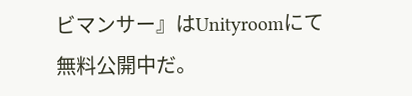ビマンサー』はUnityroomにて無料公開中だ。